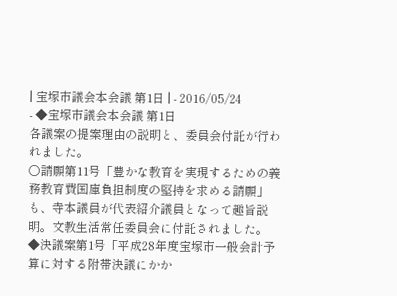| 宝塚市議会本会議 第1日 | - 2016/05/24
- ◆宝塚市議会本会議 第1日
各議案の提案理由の説明と、委員会付託が行われました。
〇請願第11号「豊かな教育を実現するための義務教育費国庫負担制度の堅持を求める請願」も、寺本議員が代表紹介議員となって趣旨説明。文教生活常任委員会に付託されました。
◆決議案第1号「平成28年度宝塚市一般会計予算に対する附帯決議にかか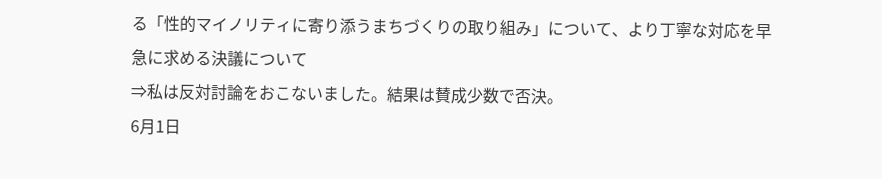る「性的マイノリティに寄り添うまちづくりの取り組み」について、より丁寧な対応を早急に求める決議について
⇒私は反対討論をおこないました。結果は賛成少数で否決。
6月1日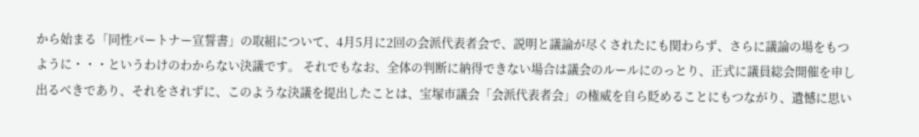から始まる「同性パートナー宣誓書」の取組について、4月5月に2回の会派代表者会で、説明と議論が尽くされたにも関わらず、さらに議論の場をもつように・・・というわけのわからない決議です。 それでもなお、全体の判断に納得できない場合は議会のルールにのっとり、正式に議員総会開催を申し出るべきであり、それをされずに、このような決議を提出したことは、宝塚市議会「会派代表者会」の権威を自ら貶めることにもつながり、遺憾に思い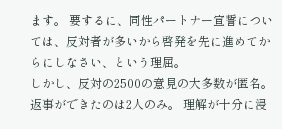ます。 要するに、同性パートナー宣誓については、反対者が多いから啓発を先に進めてからにしなさい、という理屈。
しかし、反対の2500の意見の大多数が匿名。返事ができたのは2人のみ。 理解が十分に浸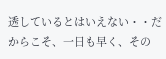透しているとはいえない・・だからこそ、一日も早く、その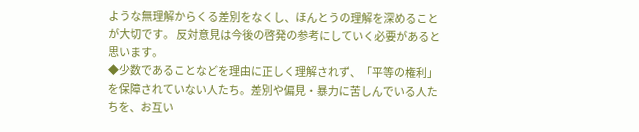ような無理解からくる差別をなくし、ほんとうの理解を深めることが大切です。 反対意見は今後の啓発の参考にしていく必要があると思います。
◆少数であることなどを理由に正しく理解されず、「平等の権利」を保障されていない人たち。差別や偏見・暴力に苦しんでいる人たちを、お互い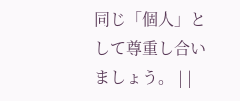同じ「個人」として尊重し合いましょう。 | |